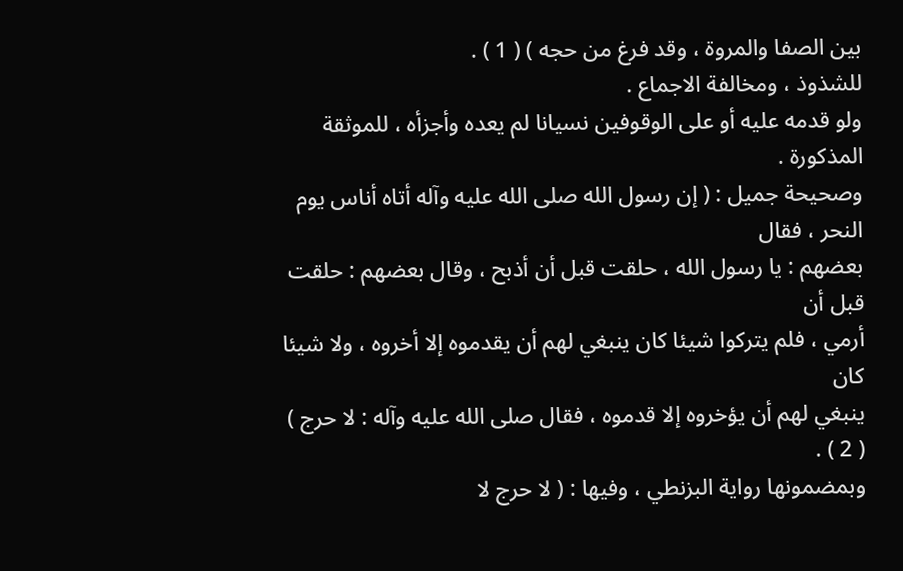بين الصفا والمروة ، وقد فرغ من حجه ) ( 1 ) .
للشذوذ ، ومخالفة الاجماع .
ولو قدمه عليه أو على الوقوفين نسيانا لم يعده وأجزأه ، للموثقة
المذكورة .
وصحيحة جميل : ( إن رسول الله صلى الله عليه وآله أتاه أناس يوم النحر ، فقال
بعضهم : يا رسول الله ، حلقت قبل أن أذبح ، وقال بعضهم : حلقت قبل أن
أرمي ، فلم يتركوا شيئا كان ينبغي لهم أن يقدموه إلا أخروه ، ولا شيئا كان
ينبغي لهم أن يؤخروه إلا قدموه ، فقال صلى الله عليه وآله : لا حرج ) ( 2 ) .
وبمضمونها رواية البزنطي ، وفيها : ( لا حرج لا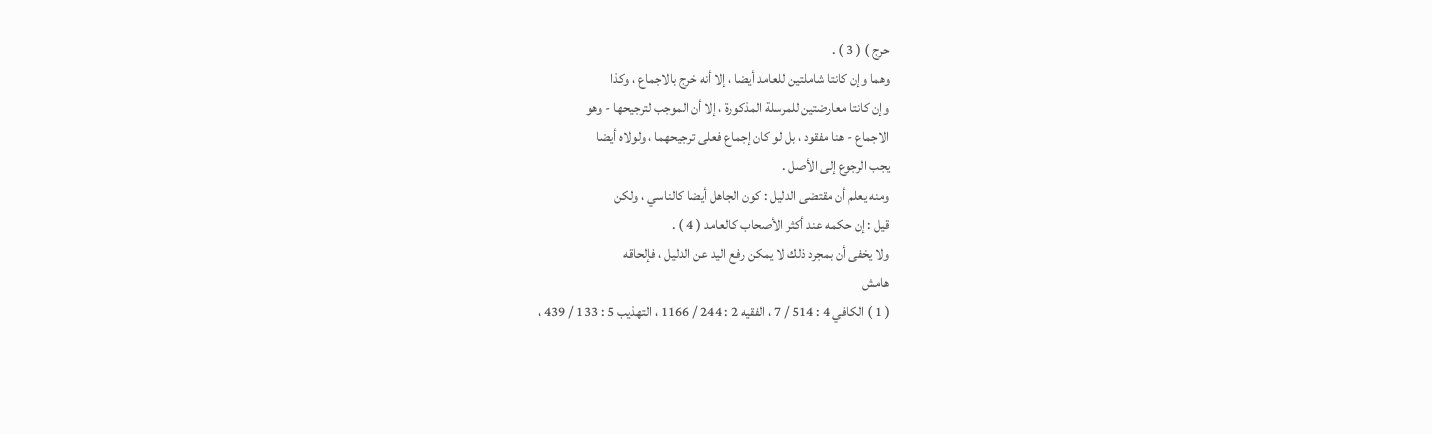حرج ) ( 3 ) .
وهما وإن كانتا شاملتين للعامد أيضا ، إلا أنه خرج بالاجماع ، وكذا
وإن كانتا معارضتين للمرسلة المذكورة ، إلا أن الموجب لترجيحها - وهو
الاجماع - هنا مفقود ، بل لو كان إجماع فعلى ترجيحهما ، ولولاه أيضا
يجب الرجوع إلى الأصل .
ومنه يعلم أن مقتضى الدليل : كون الجاهل أيضا كالناسي ، ولكن
قيل : إن حكمه عند أكثر الأصحاب كالعامد ( 4 ) .
ولا يخفى أن بمجرد ذلك لا يمكن رفع اليد عن الدليل ، فإلحاقه
هامش
( 1 ) الكافي 4 : 514 / 7 ، الفقيه 2 : 244 / 1166 ، التهذيب 5 : 133 / 439 ،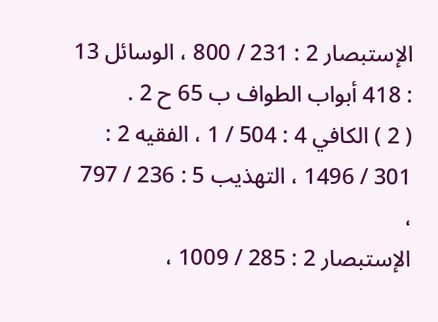الإستبصار 2 : 231 / 800 ، الوسائل 13 : 418 أبواب الطواف ب 65 ح 2 .
( 2 ) الكافي 4 : 504 / 1 ، الفقيه 2 : 301 / 1496 ، التهذيب 5 : 236 / 797 ،
الإستبصار 2 : 285 / 1009 ،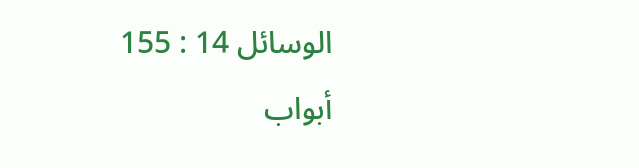الوسائل 14 : 155 أبواب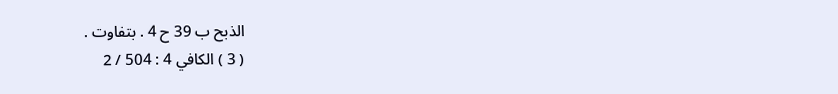الذبح ب 39 ح 4 . بتفاوت .
( 3 ) الكافي 4 : 504 / 2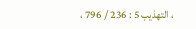، التهذيب 5 : 236 / 796 ،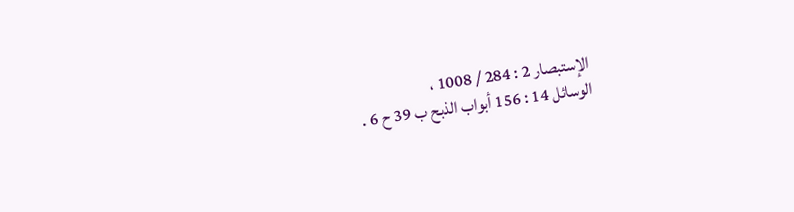الإستبصار 2 : 284 / 1008 ،
الوسائل 14 : 156 أبواب الذبح ب 39 ح 6 .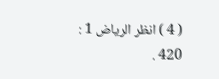( 4 ) انظر الرياض 1 : 420 .